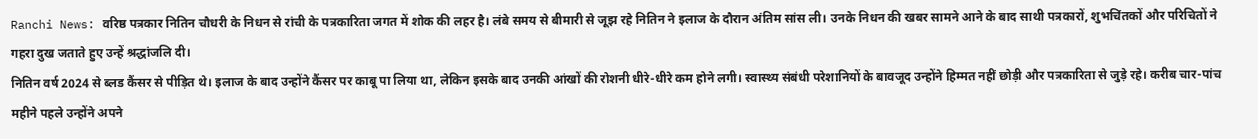Ranchi News: वरिष्ठ पत्रकार नितिन चौधरी के निधन से रांची के पत्रकारिता जगत में शोक की लहर है। लंबे समय से बीमारी से जूझ रहे नितिन ने इलाज के दौरान अंतिम सांस ली। उनके निधन की खबर सामने आने के बाद साथी पत्रकारों, शुभचिंतकों और परिचितों ने गहरा दुख जताते हुए उन्हें श्रद्धांजलि दी।
नितिन वर्ष 2024 से ब्लड कैंसर से पीड़ित थे। इलाज के बाद उन्होंने कैंसर पर काबू पा लिया था, लेकिन इसके बाद उनकी आंखों की रोशनी धीरे-धीरे कम होने लगी। स्वास्थ्य संबंधी परेशानियों के बावजूद उन्होंने हिम्मत नहीं छोड़ी और पत्रकारिता से जुड़े रहे। करीब चार-पांच महीने पहले उन्होंने अपने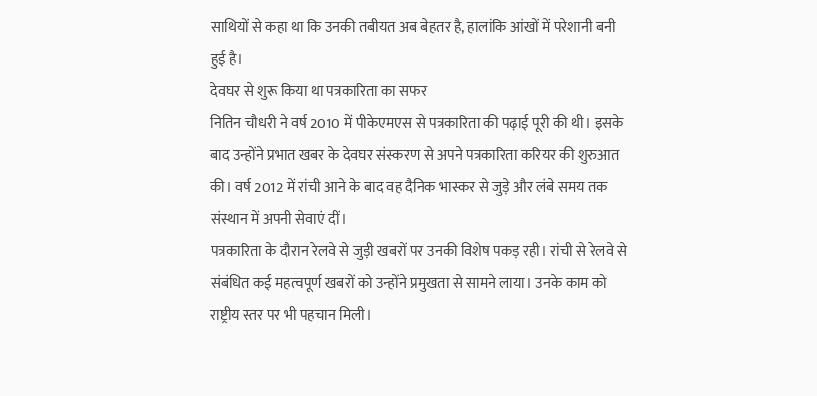साथियों से कहा था कि उनकी तबीयत अब बेहतर है, हालांकि आंखों में परेशानी बनी हुई है।
देवघर से शुरू किया था पत्रकारिता का सफर
नितिन चौधरी ने वर्ष 2010 में पीकेएमएस से पत्रकारिता की पढ़ाई पूरी की थी। इसके बाद उन्होंने प्रभात खबर के देवघर संस्करण से अपने पत्रकारिता करियर की शुरुआत की। वर्ष 2012 में रांची आने के बाद वह दैनिक भास्कर से जुड़े और लंबे समय तक संस्थान में अपनी सेवाएं दीं।
पत्रकारिता के दौरान रेलवे से जुड़ी खबरों पर उनकी विशेष पकड़ रही। रांची से रेलवे से संबंधित कई महत्वपूर्ण खबरों को उन्होंने प्रमुखता से सामने लाया। उनके काम को राष्ट्रीय स्तर पर भी पहचान मिली।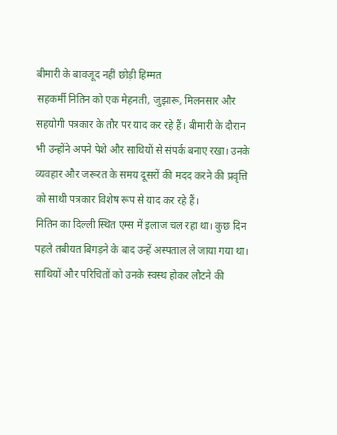बीमारी के बावजूद नहीं छोड़ी हिम्मत
सहकर्मी नितिन को एक मेहनती, जुझारू, मिलनसार और सहयोगी पत्रकार के तौर पर याद कर रहे हैं। बीमारी के दौरान भी उन्होंने अपने पेशे और साथियों से संपर्क बनाए रखा। उनके व्यवहार और जरूरत के समय दूसरों की मदद करने की प्रवृत्ति को साथी पत्रकार विशेष रूप से याद कर रहे हैं।
नितिन का दिल्ली स्थित एम्स में इलाज चल रहा था। कुछ दिन पहले तबीयत बिगड़ने के बाद उन्हें अस्पताल ले जाया गया था। साथियों और परिचितों को उनके स्वस्थ होकर लौटने की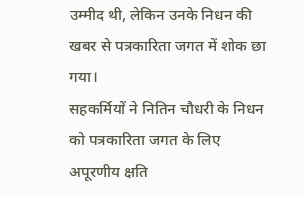उम्मीद थी, लेकिन उनके निधन की खबर से पत्रकारिता जगत में शोक छा गया।
सहकर्मियों ने नितिन चौधरी के निधन को पत्रकारिता जगत के लिए अपूरणीय क्षति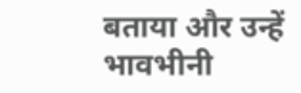बताया और उन्हें भावभीनी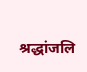श्रद्धांजलि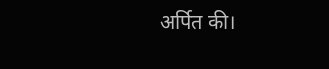अर्पित की।